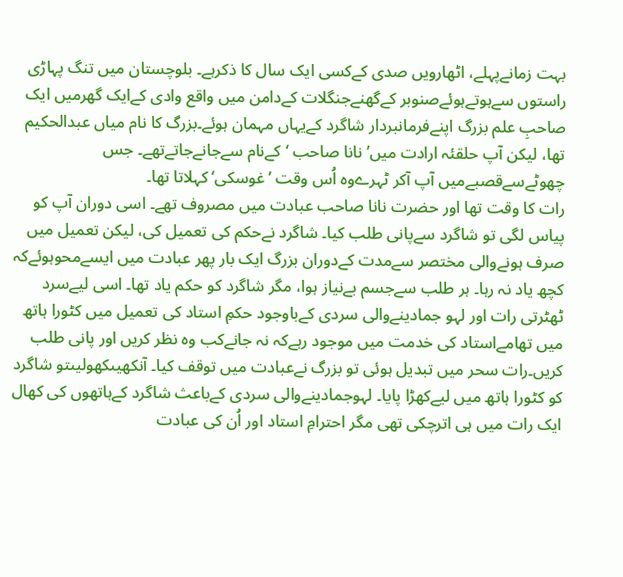بہت زمانےپہلے، اٹھارویں صدی کےکسی ایک سال کا ذکرہے۔ بلوچستان میں تنگ پہاڑی راستوں سےہوتےہوئےصنوبر کےگھنےجنگلات کےدامن میں واقع وادی کےایک گھرمیں ایک صاحبِ علم بزرگ اپنےفرمانبردار شاگرد کےیہاں مہمان ہوئے۔بزرگ کا نام میاں عبدالحکیم تھا، لیکن آپ حلقئہ ارادت میں’ نانا صاحب ‘کےنام سےجانےجاتےتھے۔ جس چھوٹےسےقصبےمیں آپ آکر ٹہرےوہ اُس وقت ’غوسکی‘ کہلاتا تھا۔
رات کا وقت تھا اور حضرت نانا صاحب عبادت میں مصروف تھے۔ اسی دوران آپ کو پیاس لگی تو شاگرد سےپانی طلب کیا۔ شاگرد نےحکم کی تعمیل کی، لیکن تعمیل میں صرف ہونےوالی مختصر سےمدت کےدوران بزرگ ایک بار پھر عبادت میں ایسےمحوہوئےکہ کچھ یاد نہ رہا۔ ہر طلب سےجسم بےنیاز ہوا، مگر شاگرد کو حکم یاد تھا۔ اسی لیےسرد ٹھٹرتی رات اور لہو جمادینےوالی سردی کےباوجود حکمِ استاد کی تعمیل میں کٹورا ہاتھ میں تھامےاستاد کی خدمت میں موجود رہےکہ نہ جانےکب وہ نظر کریں اور پانی طلب کریں۔رات سحر میں تبدیل ہوئی تو بزرگ نےعبادت میں توقف کیا۔ آنکھیںکھولیںتو شاگرد کو کٹورا ہاتھ میں لیےکھڑا پایا۔ لہوجمادینےوالی سردی کےباعث شاگرد کےہاتھوں کی کھال ایک رات میں ہی اترچکی تھی مگر احترامِ استاد اور اُن کی عبادت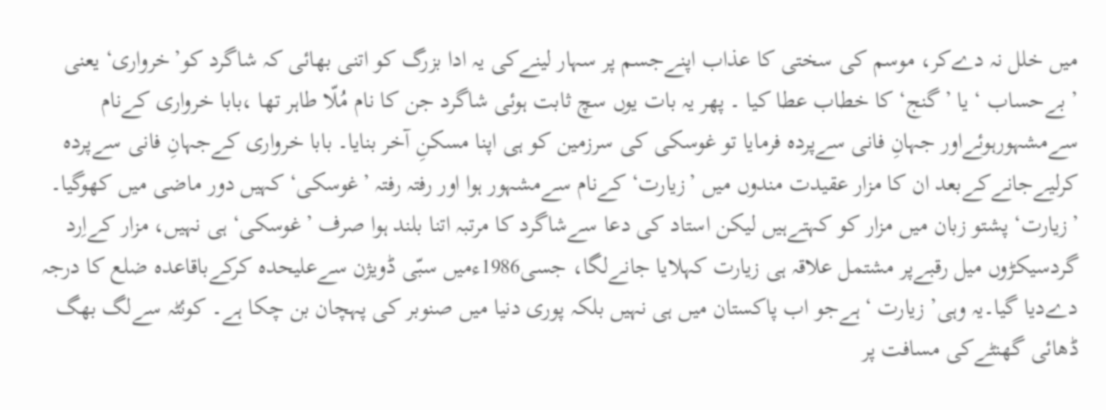میں خلل نہ دےکر، موسم کی سختی کا عذاب اپنےجسم پر سہار لینےکی یہ ادا بزرگ کو اتنی بھائی کہ شاگرد کو’خرواری‘ یعنی ’بےحساب ‘ یا ’گنج‘ کا خطاب عطا کیا ۔ پھر یہ بات یوں سچ ثابت ہوئی شاگرد جن کا نام مُلّا طاہر تھا ،بابا خرواری کےنام سےمشہورہوئےاور جہانِ فانی سےپردہ فرمایا تو غوسکی کی سرزمین کو ہی اپنا مسکنِ آخر بنایا۔ بابا خرواری کےجہانِ فانی سےپردہ کرلیےجانےکےبعد ان کا مزار عقیدت مندوں میں ’زیارت‘ کےنام سےمشہور ہوا اور رفتہ رفتہ ’غوسکی‘ کہیں دور ماضی میں کھوگیا۔ ’زیارت‘ پشتو زبان میں مزار کو کہتےہیں لیکن استاد کی دعا سےشاگرد کا مرتبہ اتنا بلند ہوا صرف ’غوسکی‘ ہی نہیں، مزار کےاِرد گردسیکڑوں میل رقبےپر مشتمل علاقہ ہی زیارت کہلایا جانےلگا، جسی1986ءمیں سبّی ڈویژن سےعلیحدہ کرکےباقاعدہ ضلع کا درجہ دےدیا گیا۔یہ وہی’ زیارت ‘ہےجو اب پاکستان میں ہی نہیں بلکہ پوری دنیا میں صنوبر کی پہچان بن چکا ہے۔ کوئٹہ سےلگ بھگ ڈھائی گھنٹےکی مسافت پر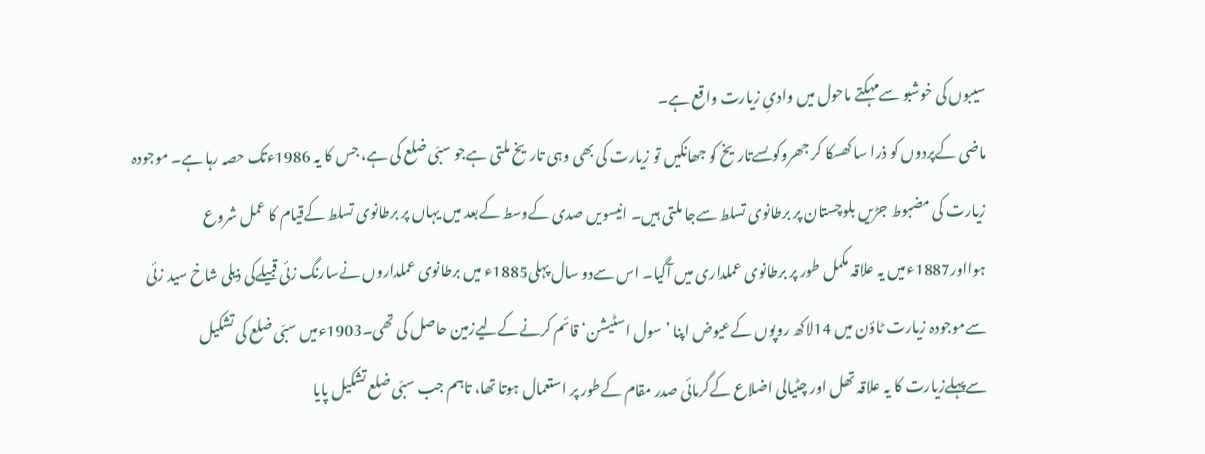سیبوں کی خوشبو سےمہکتے ماحول میں وادیِ زیارت واقع ہے۔
ماضی کےپردوں کو ذرا سا کھسکا کر جھروکوںسےتاریخ کو جھانکیں تو زیارت کی بھی وہی تاریخ ملتی ہےجو سبّی ضلع کی ہے، جس کا یہ 1986ءتک حصہ رہا ہے۔ موجودہ زیارت کی مضبوط جڑیں بلوچستان پر برطانوی تسلط سےجا ملتی ہیں۔ انیسویں صدی کےوسط کےبعد میں یہاں پر برطانوی تسلط کےقیام کا عمل شروع ہوااور1887ءمیں یہ علاقہ مکمل طور پر برطانوی عملداری میں آگیا۔ اس سےدو سال پہلی1885ء میں برطانوی عملداروں نےسارنگ زئی قبیلےکی ذیلی شاخ سید زئی سےموجودہ زیارت ٹاؤن میں 14لاکھ روپوں کےعیوض اپنا ’سول اسٹیشن‘ قائم کرنےکےلیےزمین حاصل کی تھی۔1903ءمیں سبّی ضلع کی تشکیل سےپہلےزیارت کا یہ علاقہ تھل اور چٹیالی اضلاع کےگرمائی صدر مقام کےطور پر استعمال ہوتا تھا، تاہم جب سبّی ضلع تشکیل پایا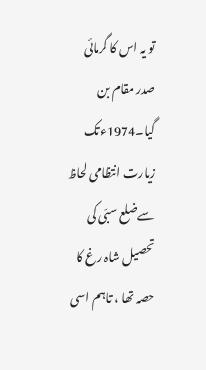تو یہ اس کا گرمائی صدر مقام بن گیا۔1974ءتک زیارت انتظامی لحاظ سےضلع سبّی کی تحصیل شاہ رغ کا حصہ تھا ، تاہم اسی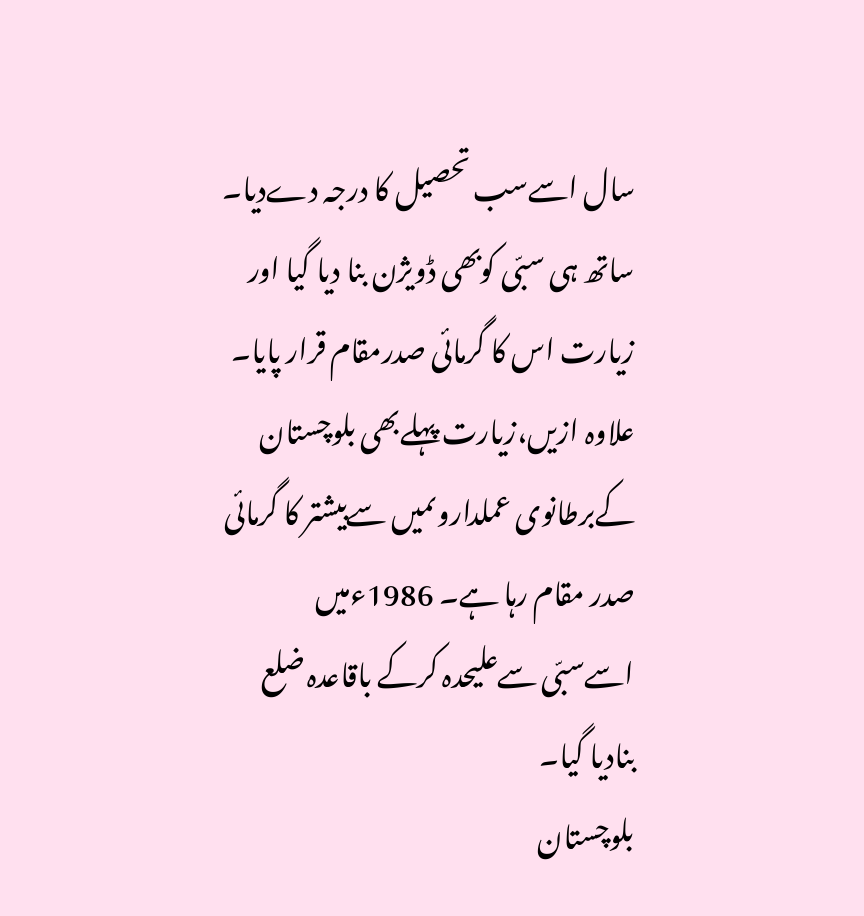سال اسےسب تحصیل کا درجہ دےدیا۔ ساتھ ہی سبّی کوبھی ڈویژن بنا دیا گیا اور زیارت اس کا گرمائی صدرمقام قرار پایا۔ علاوہ ازیں،زیارت پہلےبھی بلوچستان کےبرطانوی عملداروںمیں سےبیشتر کا گرمائی صدر مقام رہا ہے۔ 1986ءمیں اسےسبّی سےعلیحدہ کرکے باقاعدہ ضلع بنادیا گیا۔
بلوچستان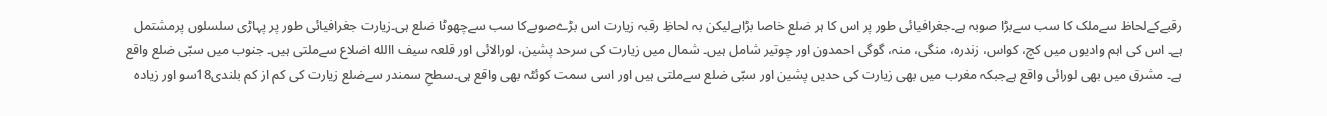رقبےکےلحاظ سےملک کا سب سےبڑا صوبہ ہے۔جغرافیائی طور پر اس کا ہر ضلع خاصا بڑاہےلیکن بہ لحاظِ رقبہ زیارت اس بڑےصوبےکا سب سےچھوٹا ضلع ہی۔زیارت جغرافیائی طور پر پہاڑی سلسلوں پرمشتمل ہے۔ اس کی اہم وادیوں میں کچ، کواس، زندرہ، منگی، منہ، گوگی احمدون اور چوتیر شامل ہیں۔ شمال میں زیارت کی سرحد پشین، لورالائی اور قلعہ سیف االله اضلاع سےملتی ہیں۔ جنوب میں سبّی ضلع واقع ہے۔ مشرق میں بھی لورائی واقع ہےجبکہ مغرب میں بھی زیارت کی حدیں پشین اور سبّی ضلع سےملتی ہیں اور اسی سمت کوئٹہ بھی واقع ہی۔سطحِ سمندر سےضلع زیارت کی کم از کم بلندی18سو اور زیادہ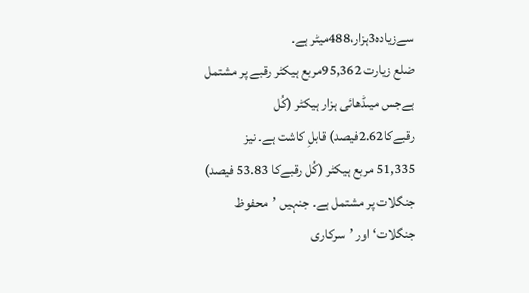سےزیادہ3ہزار،488میٹر ہے۔
ضلع زیارت 95,362مربع ہیکٹر رقبے پر مشتمل ہےجس میںڈھائی ہزار ہیکٹر (کُل رقبےکا2.62فیصد) قابلِ کاشت ہے۔ نیز 51,335 مربع ہیکٹر (کُل رقبےکا 53.83 فیصد) جنگلات پر مشتمل ہے۔ جنہیں ’محفوظ جنگلات‘ اور ’سرکاری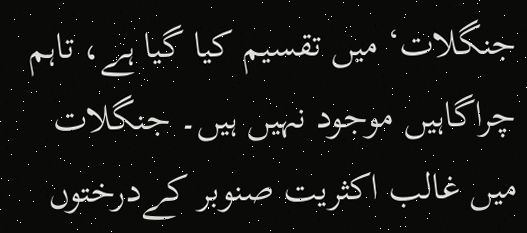جنگلات‘ میں تقسیم کیا گیا ہے، تاہم چراگاہیں موجود نہیں ہیں۔ جنگلات میں غالب اکثریت صنوبر کےدرختوں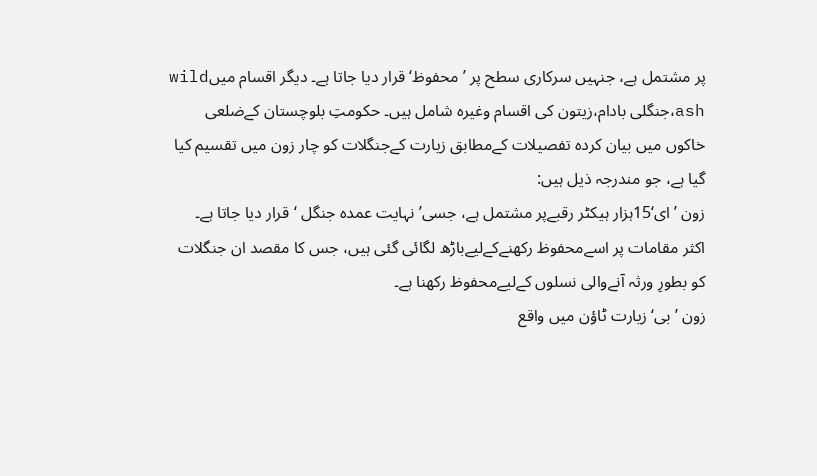پر مشتمل ہے، جنہیں سرکاری سطح پر ’محفوظ‘ قرار دیا جاتا ہے۔ دیگر اقسام میںwild ash،جنگلی بادام،زیتون کی اقسام وغیرہ شامل ہیں۔ حکومتِ بلوچستان کےضلعی خاکوں میں بیان کردہ تفصیلات کےمطابق زیارت کےجنگلات کو چار زون میں تقسیم کیا گیا ہے، جو مندرجہ ذیل ہیں:
زون ’ای‘15ہزار ہیکٹر رقبےپر مشتمل ہے، جسی’ نہایت عمدہ جنگل ‘قرار دیا جاتا ہے۔ اکثر مقامات پر اسےمحفوظ رکھنےکےلیےباڑھ لگائی گئی ہیں، جس کا مقصد ان جنگلات کو بطورِ ورثہ آنےوالی نسلوں کےلیےمحفوظ رکھنا ہے۔
زون ’بی‘ زیارت ٹاؤن میں واقع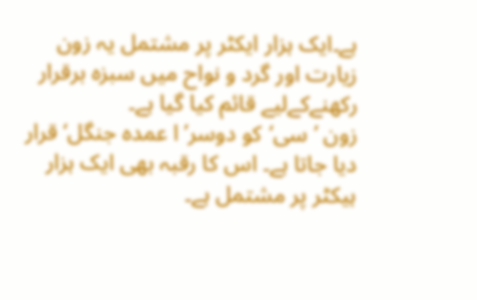ہے۔ایک ہزار ایکٹر پر مشتمل یہ زون زیارت اور گرد و نواح میں سبزہ برقرار رکھنےکےلیے قائم کیا گیا ہے۔
زون ’سی‘کو دوسر’ا عمدہ جنگل‘ قرار دیا جاتا ہے۔ اس کا رقبہ بھی ایک ہزار ہیکٹر پر مشتمل ہے۔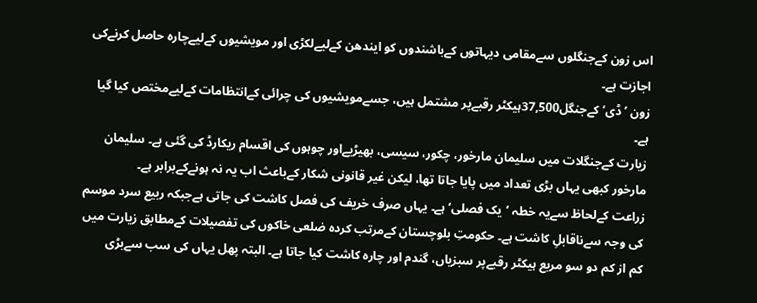اس زون کےجنگلوں سےمقامی دیہاتوں کےباشندوں کو ایندھن کےلیےلکڑی اور مویشیوں کےلیےچارہ حاصل کرنےکی اجازت ہے۔
زون ’ڈی‘ کےجنگل37,500ہیکٹر رقبےپر مشتمل ہیں، جسےمویشیوں کی چرائی کےانتظامات کےلیےمختص کیا گیا ہے۔
زیارت کےجنگلات میں سلیمان مارخور، چکور، سیسی، بھیڑیےاور چوہوں کی اقسام ریکارڈ کی گئی ہے۔ سلیمان مارخور کبھی یہاں بڑی تعداد میں پایا جاتا تھا، لیکن غیر قانونی شکار کےباعث اب یہ نہ ہونےکےبرابر ہے۔
زراعت کےلحاظ سےیہ خطہ ’یک فصلی‘ ہے۔ یہاں صرف خریف کی فصل کاشت کی جاتی ہےجبکہ ربیع سرد موسم کی وجہ سےناقابلِ کاشت ہے۔ حکومتِ بلوچستان کےمرتب کردہ ضلعی خاکوں کی تفصیلات کےمطابق زیارت میں کم از کم دو سو مربع ہیکٹر رقبےپر سبزیاں، گندم اور چارہ کاشت کیا جاتا ہے۔ البتہ پھل یہاں کی سب سےبڑی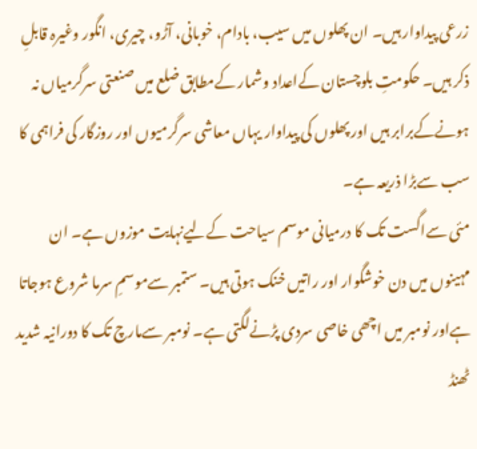زرعی پیداوار ہیں۔ ان پھلوں میں سیب، بادام، خوبانی، آڑو، چیری، انگور وغیرہ قابلِ ذکر ہیں۔ حکومتِ بلوچستان کےاعداد وشمار کےمطابق ضلع میں صنعتی سرگرمیاں نہ ہونےکےبرابر ہیں اور پھلوں کی پیداوار یہاں معاشی سرگرمیوں اور روزگار کی فراہمی کا سب سےبڑا ذریعہ ہے۔
مئی سےاگست تک کا درمیانی موسم سیاحت کےلیےنہایت موزوں ہے۔ ان مہینوں میں دن خوشگوار اور راتیں خنک ہوتی ہیں۔ ستمبر سےموسمِ سرما شروع ہوجاتا ہےاور نومبر میں اچھی خاصی سردی پڑنےلگتی ہے۔ نومبر سےمارچ تک کا دورانیہ شدید ٹھنڈ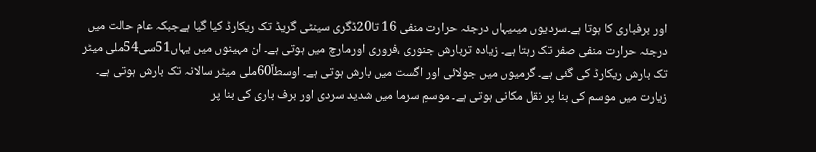اور برفباری کا ہوتا ہے۔سردیوں میںیہاں درجئہ حرارت منفی 16 تا20ڈگری سینٹی گریڈ تک ریکارڈ کیا گیا ہےجبکہ عام حالت میں درجئہ حرارت منفی صفر تک رہتا ہے۔ زیادہ تربارش جنوری ،فروری اورمارچ میں ہوتی ہے۔ ان مہینوں میں یہاں51سی54ملی میٹر تک بارش ریکارڈ کی گئی ہے۔ گرمیوں میں جولائی اور اگست میں بارش ہوتی ہے۔ اوسطاً60ملی میٹر سالانہ تک بارش ہوتی ہے۔
زیارت میں موسم کی بنا پر نقل مکانی ہوتی ہے۔ موسمِ سرما میں شدید سردی اور برف باری کی بنا پر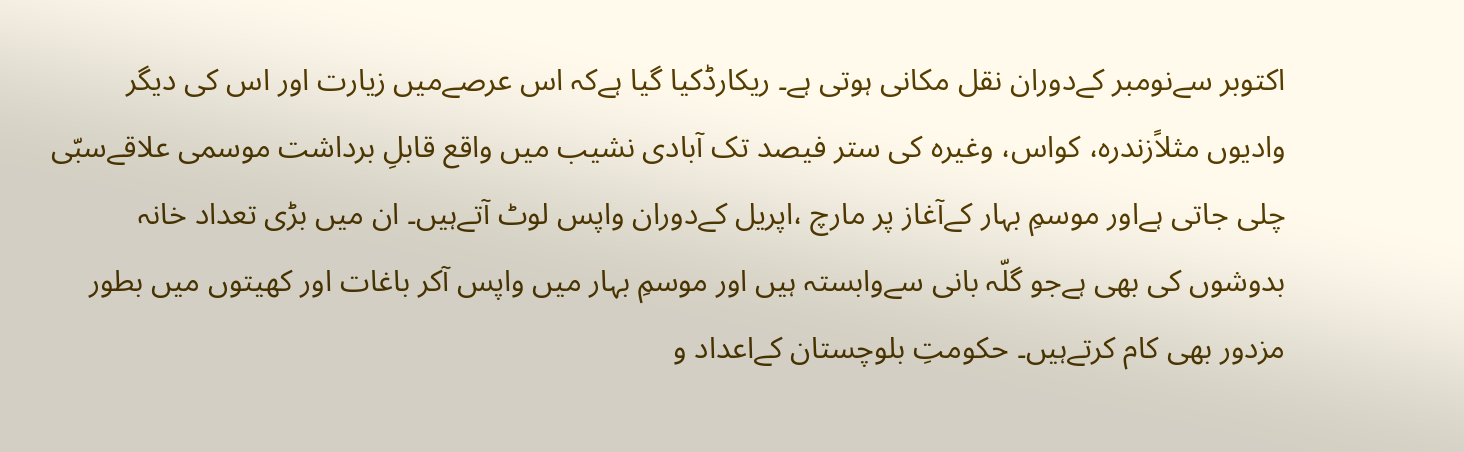اکتوبر سےنومبر کےدوران نقل مکانی ہوتی ہے۔ ریکارڈکیا گیا ہےکہ اس عرصےمیں زیارت اور اس کی دیگر وادیوں مثلاًزندرہ، کواس، وغیرہ کی ستر فیصد تک آبادی نشیب میں واقع قابلِ برداشت موسمی علاقےسبّی چلی جاتی ہےاور موسمِ بہار کےآغاز پر مارچ ،اپریل کےدوران واپس لوٹ آتےہیں۔ ان میں بڑی تعداد خانہ بدوشوں کی بھی ہےجو گلّہ بانی سےوابستہ ہیں اور موسمِ بہار میں واپس آکر باغات اور کھیتوں میں بطور مزدور بھی کام کرتےہیں۔ حکومتِ بلوچستان کےاعداد و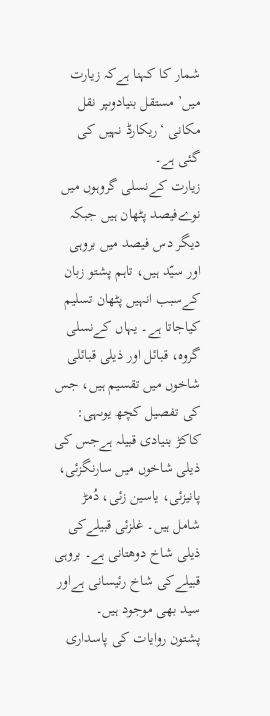شمار کا کہنا ہےکہ زیارت میں’ مستقل بنیادوںپر نقل مکانی ‘ریکارڈ نہیں کی گئی ہے۔
زیارت کےنسلی گروہوں میں نوےفیصد پٹھان ہیں جبکہ دیگر دس فیصد میں بروہی اور سیّد ہیں، تاہم پشتو زبان کےسبب انہیں پٹھان تسلیم کیاجاتا ہے۔ یہاں کےنسلی گروہ، قبائل اور ذیلی قبائلی شاخوں میں تقسیم ہیں، جس کی تفصیل کچھ یوںہی:
کاکڑ بنیادی قبیلہ ہےجس کی ذیلی شاخوں میں سارنگزئی، پانیزئی، یاسین زئی، دُمڑ شامل ہیں۔ غلزئی قبیلےکی ذیلی شاخ دوھتانی ہے۔ بروہی قبیلےکی شاخ رئیسانی ہےاور سید بھی موجود ہیں۔
پشتون روایات کی پاسداری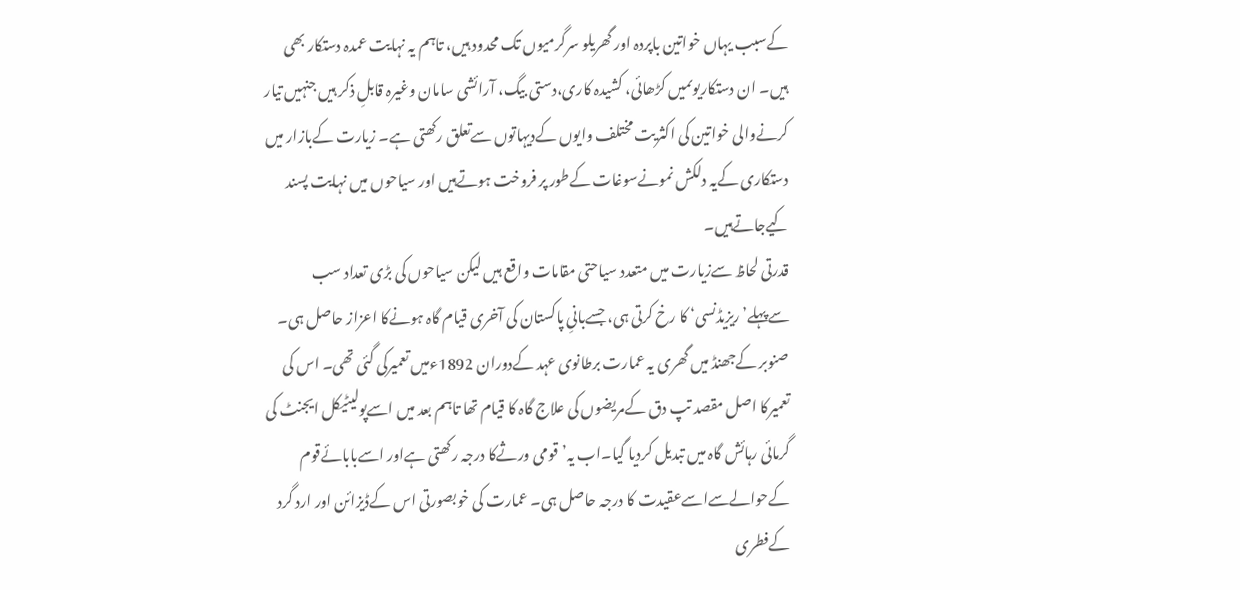کےسبب یہاں خواتین باپردہ اور گھریلو سرگرمیوں تک محدود ہیں، تاہم یہ نہایت عمدہ دستکار بھی ہیں۔ ان دستکاریوںمیں کڑھائی، کشیدہ کاری،دستی بیگ، آرائشی سامان وغیرہ قابلِ ذکر ہیں جنہیں تیار کرنےوالی خواتین کی اکثریت مختلف وایوں کےدیہاتوں سےتعلق رکھتی ہے۔ زیارت کےبازار میں دستکاری کےیہ دلکش نمونےسوغات کےطور پر فروخت ہوتےہیں اور سیاحوں میں نہایت پسند کیےجاتےہیں۔
قدرتی لحاظ سےزیارت میں متعدد سیاحتی مقامات واقع ہیں لیکن سیاحوں کی بڑی تعداد سب سےپہلے’ریزیڈنسی‘ کا رخ کرتی ہی، جسےبانیِ پاکستان کی آخری قیام گاہ ہونےکا اعزاز حاصل ہی۔ صنوبر کےجھنڈ میں گھری یہ عمارت برطانوی عہد کےدوران 1892ءمیں تعمیرکی گئی تھی۔ اس کی تعمیرکا اصل مقصد تپ دق کےمریضوں کی علاج گاہ کا قیام تھا تاہم بعد میں اسےپولیٹیکل ایجنٹ کی گرمائی رہائش گاہ میں تبدیل کردیا گیا۔اب یہ’قومی ورثےکا درجہ رکھتی ہےاور اسےبابائےقوم کےحوالےسےاسےعقیدت کا درجہ حاصل ہی۔ عمارت کی خوبصورتی اس کےڈیزائن اور ارد گرد کےفطری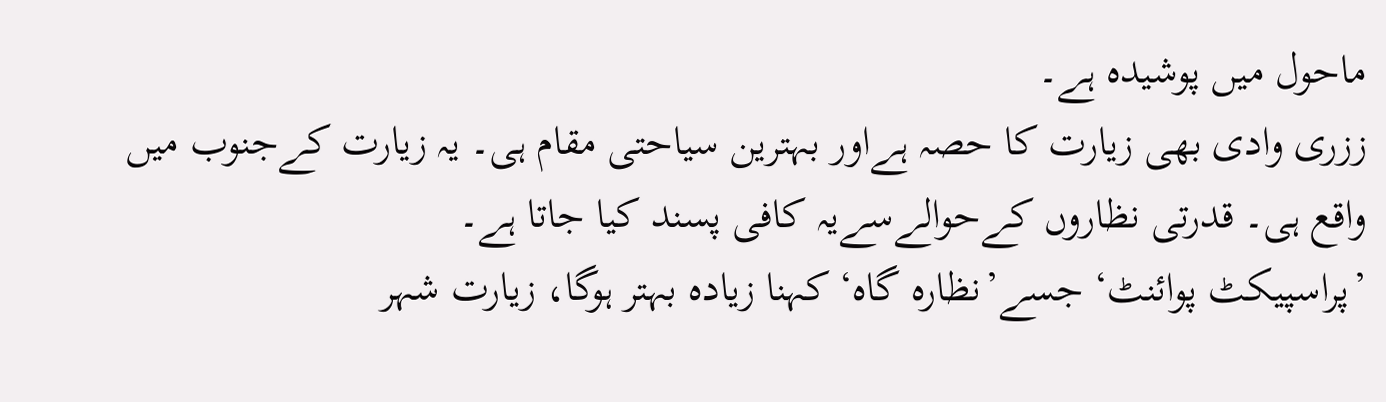ماحول میں پوشیدہ ہے۔
ززری وادی بھی زیارت کا حصہ ہےاور بہترین سیاحتی مقام ہی۔ یہ زیارت کےجنوب میں واقع ہی۔ قدرتی نظاروں کےحوالےسےیہ کافی پسند کیا جاتا ہے۔
’پراسپیکٹ پوائنٹ‘ جسے’نظارہ گاہ‘ کہنا زیادہ بہتر ہوگا، زیارت شہر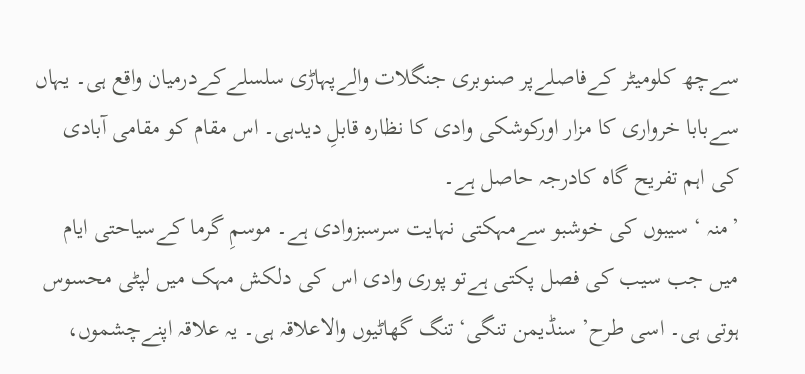سےچھ کلومیٹر کےفاصلےپر صنوبری جنگلات والےپہاڑی سلسلےکےدرمیان واقع ہی۔ یہاں سےبابا خرواری کا مزار اورکوشکی وادی کا نظارہ قابلِ دیدہی۔ اس مقام کو مقامی آبادی کی اہم تفریح گاہ کادرجہ حاصل ہے۔
’منہ ‘ سیبوں کی خوشبو سےمہکتی نہایت سرسبزوادی ہے۔ موسمِ گرما کےسیاحتی ایام میں جب سیب کی فصل پکتی ہےتو پوری وادی اس کی دلکش مہک میں لپٹی محسوس ہوتی ہی۔ اسی طرح’ سنڈیمن تنگی‘تنگ گھاٹیوں والاعلاقہ ہی۔ یہ علاقہ اپنےچشموں،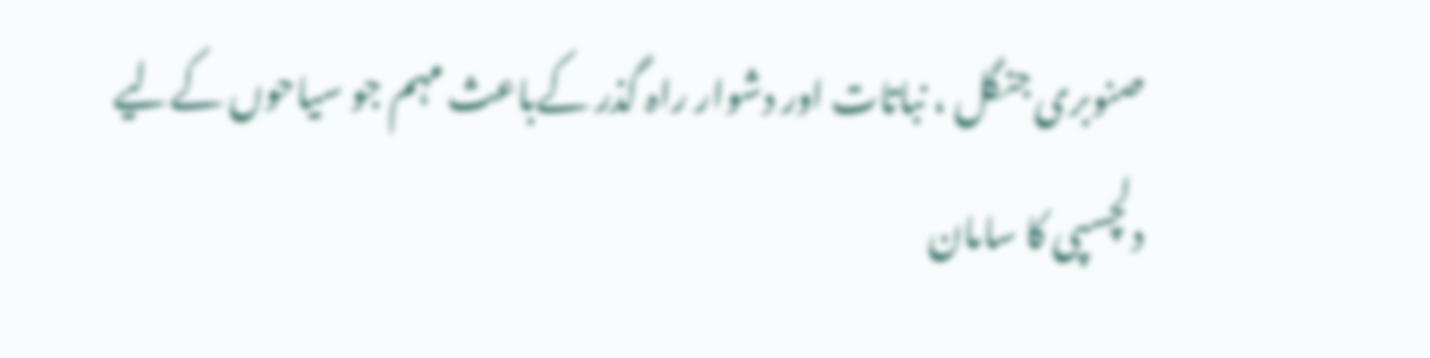صنوبری جنگل ، نباتات اور دشوار راہ گذر کےباعث مہم جو سیاحوں کےلیے دلچسپی کا سامان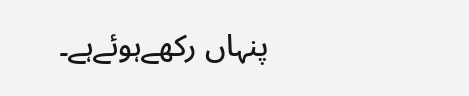پنہاں رکھےہوئےہے۔